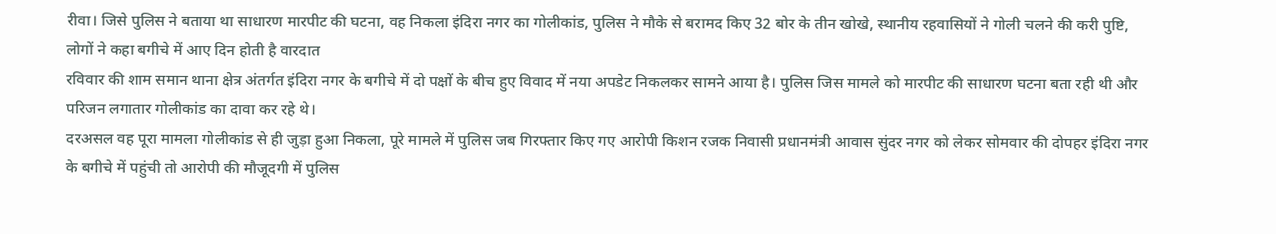रीवा। जिसे पुलिस ने बताया था साधारण मारपीट की घटना, वह निकला इंदिरा नगर का गोलीकांड, पुलिस ने मौके से बरामद किए 32 बोर के तीन खोखे, स्थानीय रहवासियों ने गोली चलने की करी पुष्टि, लोगों ने कहा बगीचे में आए दिन होती है वारदात
रविवार की शाम समान थाना क्षेत्र अंतर्गत इंदिरा नगर के बगीचे में दो पक्षों के बीच हुए विवाद में नया अपडेट निकलकर सामने आया है। पुलिस जिस मामले को मारपीट की साधारण घटना बता रही थी और परिजन लगातार गोलीकांड का दावा कर रहे थे।
दरअसल वह पूरा मामला गोलीकांड से ही जुड़ा हुआ निकला, पूरे मामले में पुलिस जब गिरफ्तार किए गए आरोपी किशन रजक निवासी प्रधानमंत्री आवास सुंदर नगर को लेकर सोमवार की दोपहर इंदिरा नगर के बगीचे में पहुंची तो आरोपी की मौजूदगी में पुलिस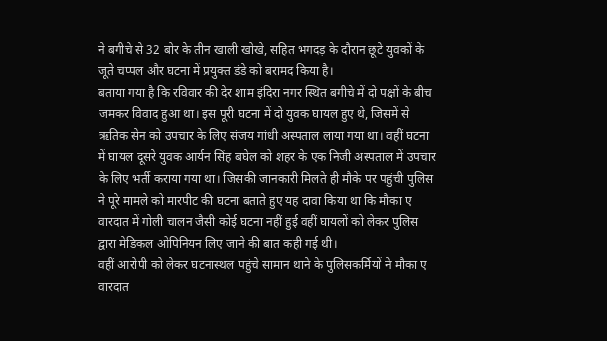ने बगीचे से 32 बोर के तीन खाली खोखे, सहित भगदड़ के दौरान छूटे युवकों के जूते चप्पल और घटना में प्रयुक्त डंडे को बरामद किया है।
बताया गया है कि रविवार की देर शाम इंदिरा नगर स्थित बगीचे में दो पक्षों के बीच जमकर विवाद हुआ था। इस पूरी घटना में दो युवक घायल हुए थे, जिसमें से ऋतिक सेन को उपचार के लिए संजय गांधी अस्पताल लाया गया था। वहीं घटना में घायल दूसरे युवक आर्यन सिंह बघेल को शहर के एक निजी अस्पताल में उपचार के लिए भर्ती कराया गया था। जिसकी जानकारी मिलते ही मौके पर पहुंची पुलिस ने पूरे मामले को मारपीट की घटना बताते हुए यह दावा किया था कि मौका ए वारदात में गोली चालन जैसी कोई घटना नहीं हुई वहीं घायलों को लेकर पुलिस द्वारा मेडिकल ओपिनियन लिए जाने की बात कही गई थी।
वहीं आरोपी को लेकर घटनास्थल पहुंचे सामान थाने के पुलिसकर्मियों ने मौका ए वारदात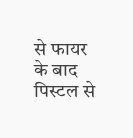से फायर के बाद पिस्टल से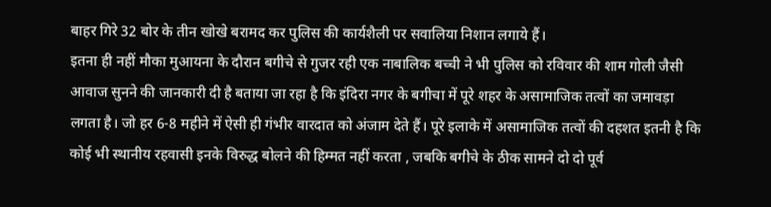बाहर गिरे 32 बोर के तीन खोखे बरामद कर पुलिस की कार्यशैली पर सवालिया निशान लगाये हैं।
इतना ही नहीं मौका मुआयना के दौरान बगीचे से गुजर रही एक नाबालिक बच्ची ने भी पुलिस को रविवार की शाम गोली जैसी आवाज सुनने की जानकारी दी है बताया जा रहा है कि इंदिरा नगर के बगीचा में पूरे शहर के असामाजिक तत्वों का जमावड़ा लगता है। जो हर 6-8 महीने में ऐसी ही गंभीर वारदात को अंजाम देते हैं। पूरे इलाके में असामाजिक तत्वों की दहशत इतनी है कि कोई भी स्थानीय रहवासी इनके विरुद्ध बोलने की हिम्मत नहीं करता , जबकि बगीचे के ठीक सामने दो दो पूर्व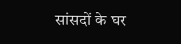सांसदों के घर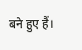बने हुए हैं।